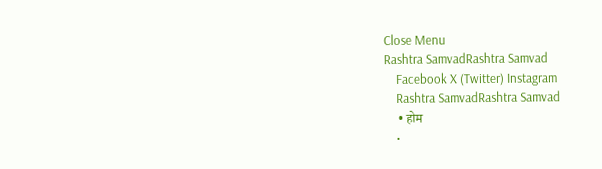Close Menu
Rashtra SamvadRashtra Samvad
    Facebook X (Twitter) Instagram
    Rashtra SamvadRashtra Samvad
    • होम
    •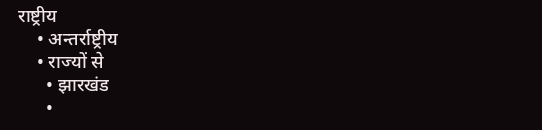राष्ट्रीय
    • अन्तर्राष्ट्रीय
    • राज्यों से
      • झारखंड
      •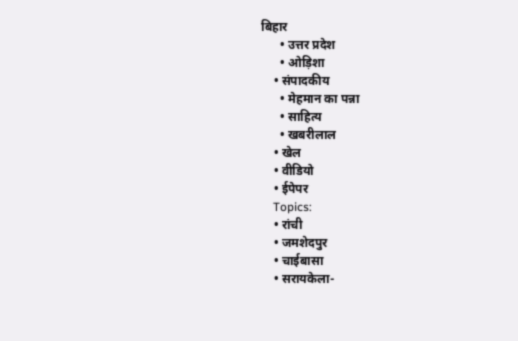बिहार
      • उत्तर प्रदेश
      • ओड़िशा
    • संपादकीय
      • मेहमान का पन्ना
      • साहित्य
      • खबरीलाल
    • खेल
    • वीडियो
    • ईपेपर
    Topics:
    • रांची
    • जमशेदपुर
    • चाईबासा
    • सरायकेला-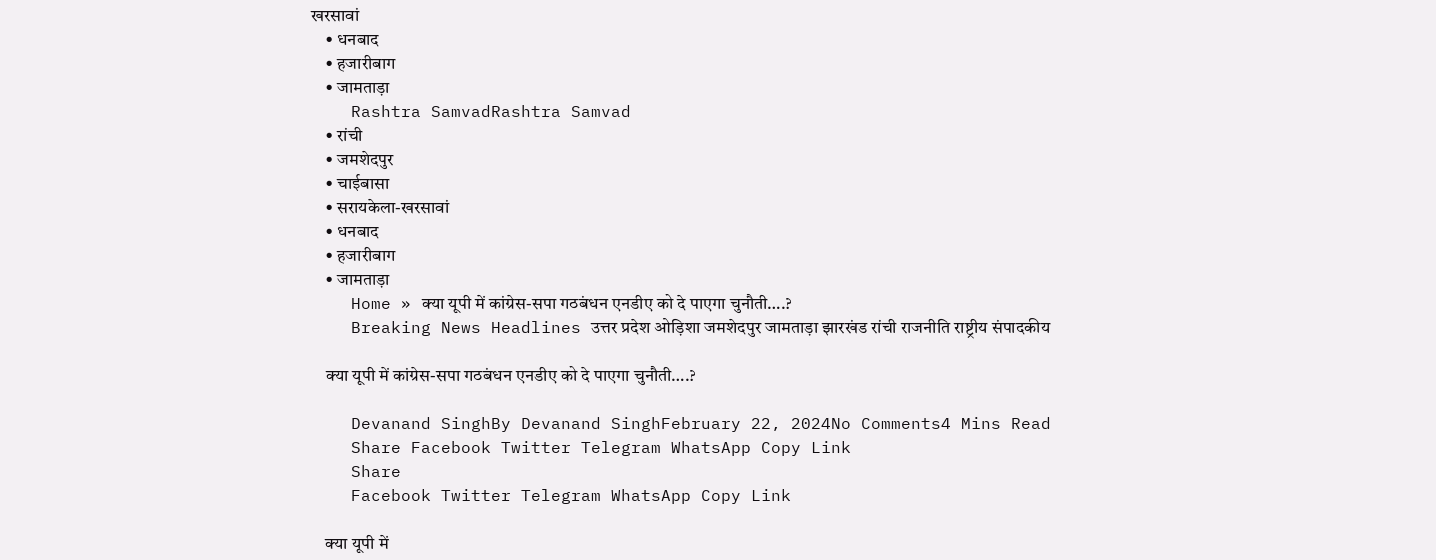खरसावां
    • धनबाद
    • हजारीबाग
    • जामताड़ा
    Rashtra SamvadRashtra Samvad
    • रांची
    • जमशेदपुर
    • चाईबासा
    • सरायकेला-खरसावां
    • धनबाद
    • हजारीबाग
    • जामताड़ा
    Home » क्या यूपी में कांग्रेस-सपा गठबंधन एनडीए को दे पाएगा चुनौती….?
    Breaking News Headlines उत्तर प्रदेश ओड़िशा जमशेदपुर जामताड़ा झारखंड रांची राजनीति राष्ट्रीय संपादकीय

    क्या यूपी में कांग्रेस-सपा गठबंधन एनडीए को दे पाएगा चुनौती….?

    Devanand SinghBy Devanand SinghFebruary 22, 2024No Comments4 Mins Read
    Share Facebook Twitter Telegram WhatsApp Copy Link
    Share
    Facebook Twitter Telegram WhatsApp Copy Link

    क्या यूपी में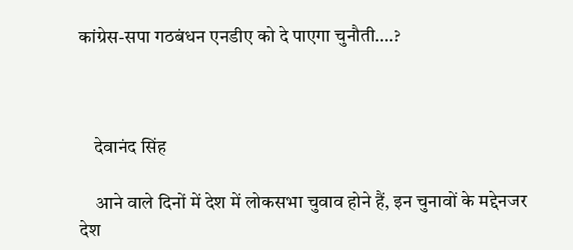कांग्रेस-सपा गठबंधन एनडीए को दे पाएगा चुनौती….?



    देवानंद सिंह

    आने वाले दिनों में देश में लोकसभा चुवाव होने हैं, इन चुनावों के मद्देनजर देश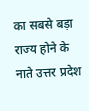का सबसे बड़ा राज्य होने के नाते उत्तर प्रदेश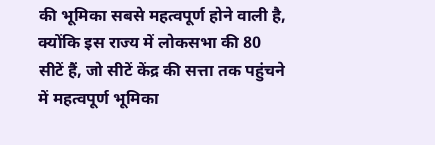की भूमिका सबसे महत्वपूर्ण होने वाली है, क्योंकि इस राज्य में लोकसभा की 80 सीटें हैं, जो सीटें केंद्र की सत्ता तक पहुंचने में महत्वपूर्ण भूमिका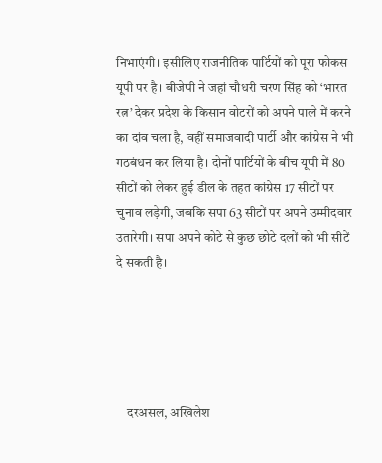निभाएंगी। इसीलिए राजनीतिक पार्टियों को पूरा फोकस यूपी पर है। बीजेपी ने जहां चौधरी चरण सिंह को ‘भारत रत्न’ देकर प्रदेश के किसान वोटरों को अपने पाले में करने का दांव चला है, वहीं समाजवादी पार्टी और कांग्रेस ने भी गठबंधन कर लिया है। दोनों पार्टियों के बीच यूपी में 80 सीटों को लेकर हुई डील के तहत कांग्रेस 17 सीटों पर चुनाव लड़ेगी, जबकि सपा 63 सीटों पर अपने उम्मीदवार उतारेगी। सपा अपने कोटे से कुछ छोटे दलों को भी सीटें दे सकती है।





    दरअसल, अखिलेश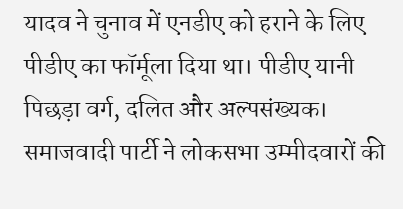यादव ने चुनाव में एनडीए को हराने के लिए पीडीए का फॉर्मूला दिया था। पीडीए यानी पिछड़ा वर्ग, दलित और अल्पसंख्यक। समाजवादी पार्टी ने लोकसभा उम्मीदवारों की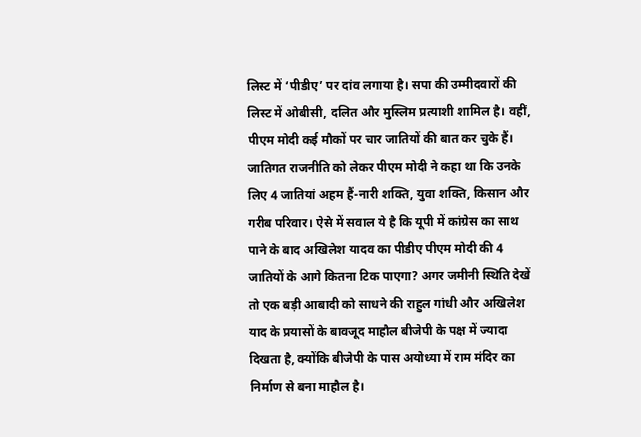लिस्ट में ‘पीडीए’ पर दांव लगाया है। सपा की उम्मीदवारों की लिस्ट में ओबीसी, दलित और मुस्लिम प्रत्याशी शामिल है। वहीं, पीएम मोदी कई मौकों पर चार जातियों की बात कर चुके हैं। जातिगत राजनीति को लेकर पीएम मोदी ने कहा था कि उनके लिए 4 जातियां अहम हैं-नारी शक्ति, युवा शक्ति, किसान और गरीब परिवार। ऐसे में सवाल ये है कि यूपी में कांग्रेस का साथ पाने के बाद अखिलेश यादव का पीडीए पीएम मोदी की 4 जातियों के आगे कितना टिक पाएगा? अगर जमीनी स्थिति देखें तो एक बड़ी आबादी को साधने की राहुल गांधी और अखिलेश याद के प्रयासों के बावजूद माहौल बीजेपी के पक्ष में ज्यादा दिखता है, क्योंकि बीजेपी के पास अयोध्या में राम मंदिर का निर्माण से बना माहौल है।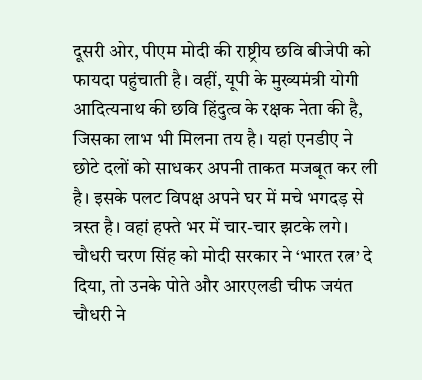दूसरी ओर, पीएम मोदी की राष्ट्रीय छवि बीजेपी को फायदा पहुंचाती है। वहीं, यूपी के मुख्यमंत्री योगी आदित्यनाथ की छवि हिंदुत्व के रक्षक नेता की है, जिसका लाभ भी मिलना तय है। यहां एनडीए ने छोटे दलों को साधकर अपनी ताकत मजबूत कर ली है। इसके पलट विपक्ष अपने घर में मचे भगदड़ से त्रस्त है। वहां हफ्ते भर में चार-चार झटके लगे। चौधरी चरण सिंह को मोदी सरकार ने ‘भारत रत्न’ दे दिया, तो उनके पोते और आरएलडी चीफ जयंत चौधरी ने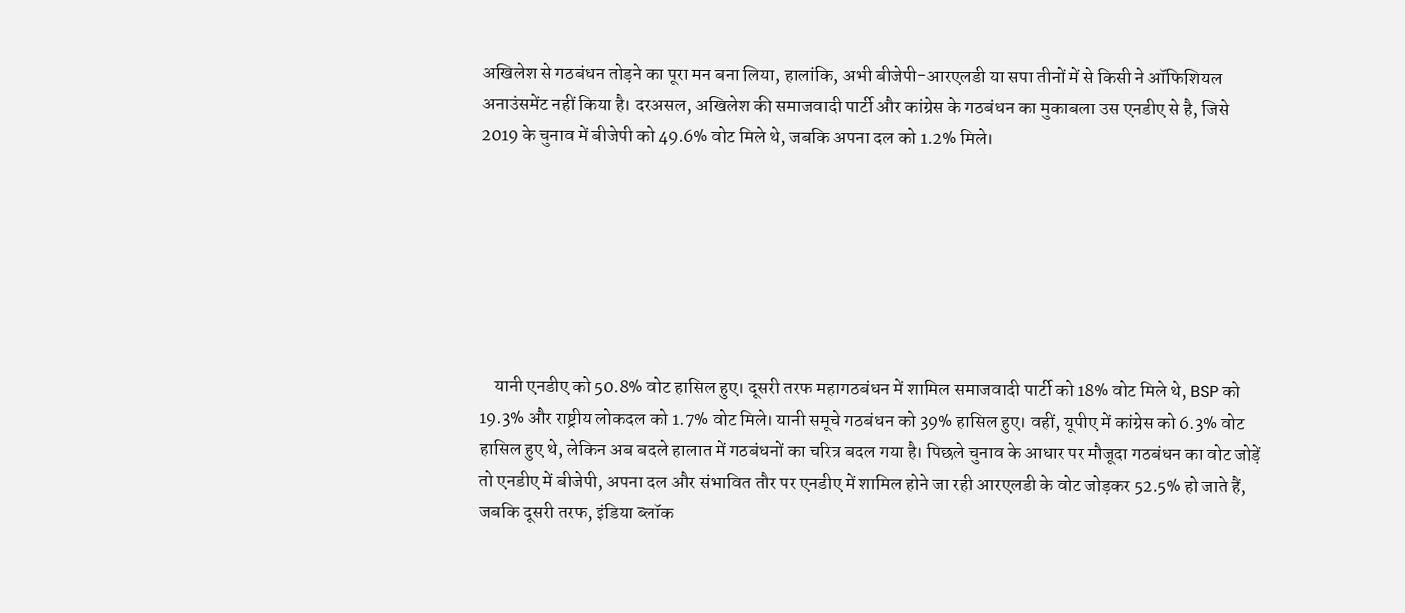अखिलेश से गठबंधन तोड़ने का पूरा मन बना लिया, हालांकि, अभी बीजेपी-आरएलडी या सपा तीनों में से किसी ने ऑफिशियल अनाउंसमेंट नहीं किया है। दरअसल, अखिलेश की समाजवादी पार्टी और कांग्रेस के गठबंधन का मुकाबला उस एनडीए से है, जिसे 2019 के चुनाव में बीजेपी को 49.6% वोट मिले थे, जबकि अपना दल को 1.2% मिले।







    यानी एनडीए को 50.8% वोट हासिल हुए। दूसरी तरफ महागठबंधन में शामिल समाजवादी पार्टी को 18% वोट मिले थे, BSP को 19.3% और राष्ट्रीय लोकदल को 1.7% वोट मिले। यानी समूचे गठबंधन को 39% हासिल हुए। वहीं, यूपीए में कांग्रेस को 6.3% वोट हासिल हुए थे, लेकिन अब बदले हालात में गठबंधनों का चरित्र बदल गया है। पिछले चुनाव के आधार पर मौजूदा गठबंधन का वोट जोड़ें तो एनडीए में बीजेपी, अपना दल और संभावित तौर पर एनडीए में शामिल होने जा रही आरएलडी के वोट जोड़कर 52.5% हो जाते हैं, जबकि दूसरी तरफ, इंडिया ब्लॉक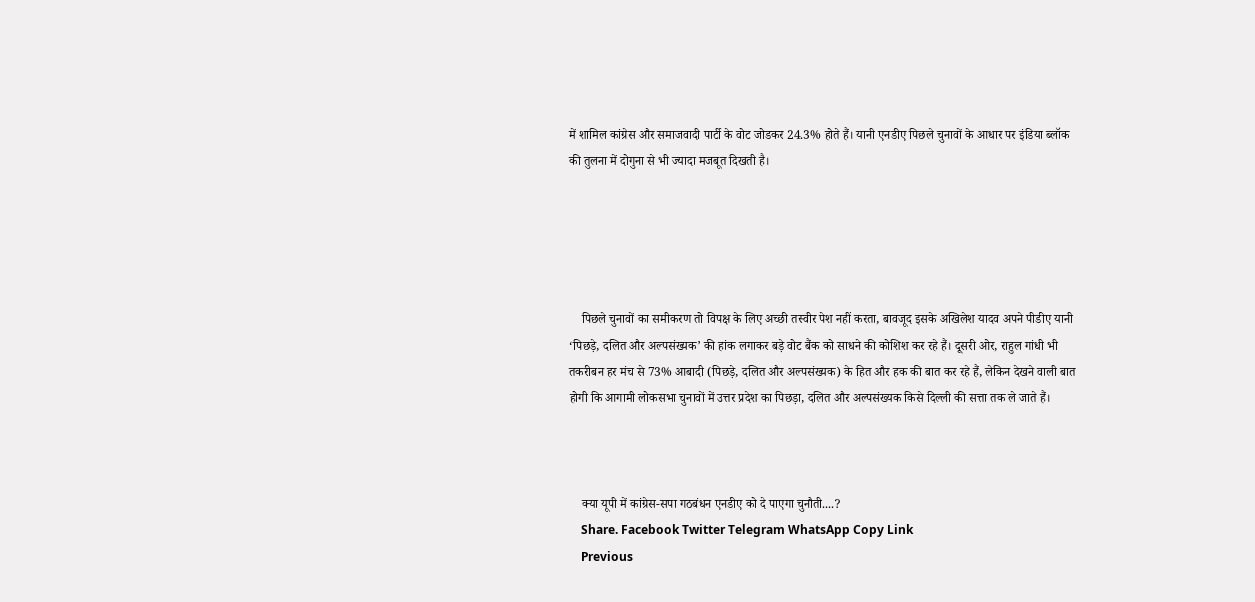में शामिल कांग्रेस और समाजवादी पार्टी के वोट जोडकर 24.3% होते हैं। यानी एनडीए पिछले चुनावों के आधार पर इंडिया ब्लॉक की तुलना में दोगुना से भी ज्यादा मजबूत दिखती है।





    पिछले चुनावों का समीकरण तो विपक्ष के लिए अच्छी तस्वीर पेश नहीं करता, बावजूद इसके अखिलेश यादव अपने पीडीए यानी ‘पिछड़े, दलित और अल्पसंख्यक’ की हांक लगाकर बड़े वोट बैंक को साधने की कोशिश कर रहे हैं। दूसरी ओर, राहुल गांधी भी तकरीबन हर मंच से 73% आबादी (पिछड़े, दलित और अल्पसंख्यक) के हित और हक की बात कर रहे हैं, लेकिन देखने वाली बात होगी कि आगामी लोकसभा चुनावों में उत्तर प्रदेश का पिछड़ा, दलित और अल्पसंख्यक किसे दिल्ली की सत्ता तक ले जाते हैं।



    क्या यूपी में कांग्रेस-सपा गठबंधन एनडीए को दे पाएगा चुनौती....?
    Share. Facebook Twitter Telegram WhatsApp Copy Link
    Previous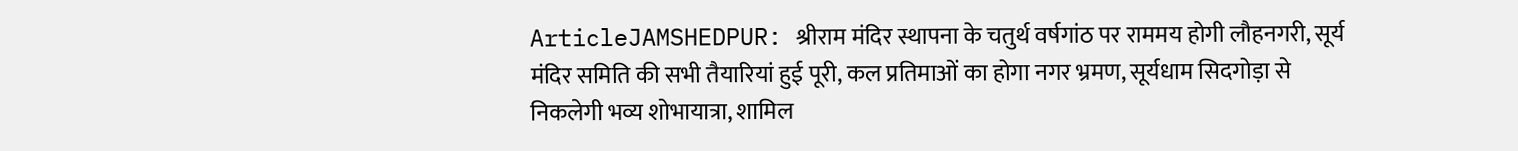ArticleJAMSHEDPUR: श्रीराम मंदिर स्थापना के चतुर्थ वर्षगांठ पर राममय होगी लौहनगरी, सूर्य मंदिर समिति की सभी तैयारियां हुई पूरी, कल प्रतिमाओं का होगा नगर भ्रमण, सूर्यधाम सिदगोड़ा से निकलेगी भव्य शोभायात्रा, शामिल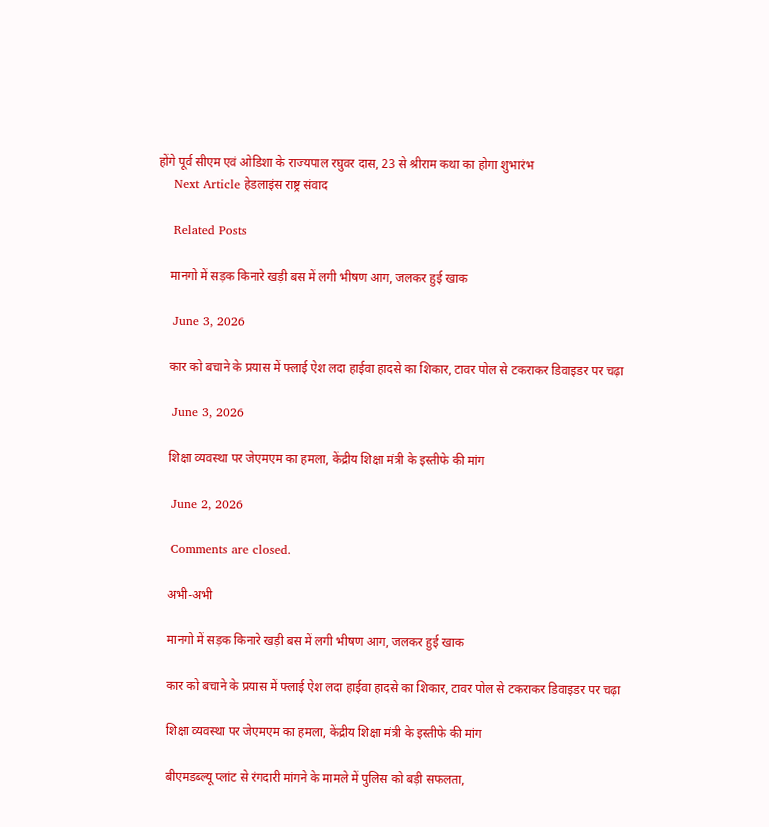होंगे पूर्व सीएम एवं ओडिशा के राज्यपाल रघुवर दास, 23 से श्रीराम कथा का होगा शुभारंभ
    Next Article हेडलाइंस राष्ट्र संवाद

    Related Posts

    मानगो में सड़क किनारे खड़ी बस में लगी भीषण आग, जलकर हुई खाक

    June 3, 2026

    कार को बचाने के प्रयास में फ्लाई ऐश लदा हाईवा हादसे का शिकार, टावर पोल से टकराकर डिवाइडर पर चढ़ा

    June 3, 2026

    शिक्षा व्यवस्था पर जेएमएम का हमला, केंद्रीय शिक्षा मंत्री के इस्तीफे की मांग

    June 2, 2026

    Comments are closed.

    अभी-अभी

    मानगो में सड़क किनारे खड़ी बस में लगी भीषण आग, जलकर हुई खाक

    कार को बचाने के प्रयास में फ्लाई ऐश लदा हाईवा हादसे का शिकार, टावर पोल से टकराकर डिवाइडर पर चढ़ा

    शिक्षा व्यवस्था पर जेएमएम का हमला, केंद्रीय शिक्षा मंत्री के इस्तीफे की मांग

    बीएमडब्ल्यू प्लांट से रंगदारी मांगने के मामले में पुलिस को बड़ी सफलता,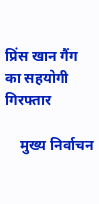प्रिंस खान गैंग का सहयोगी गिरफ्तार

    मुख्य निर्वाचन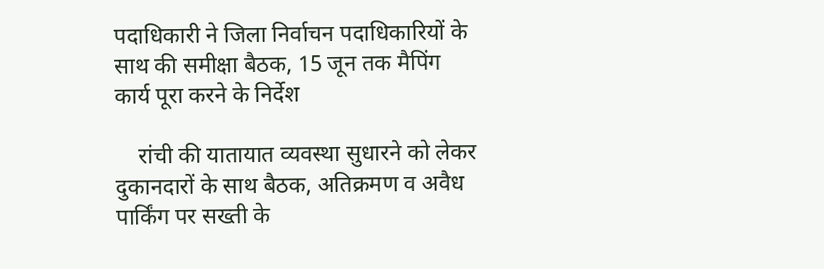पदाधिकारी ने जिला निर्वाचन पदाधिकारियों के साथ की समीक्षा बैठक, 15 जून तक मैपिंग कार्य पूरा करने के निर्देश

    रांची की यातायात व्यवस्था सुधारने को लेकर दुकानदारों के साथ बैठक, अतिक्रमण व अवैध पार्किंग पर सख्ती के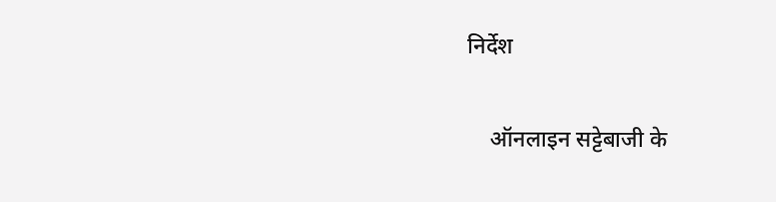निर्देश

    ऑनलाइन सट्टेबाजी के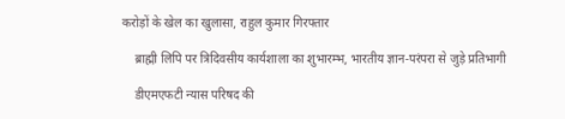करोड़ों के खेल का खुलासा, राहुल कुमार गिरफ्तार

    ब्राह्मी लिपि पर त्रिदिवसीय कार्यशाला का शुभारम्भ, भारतीय ज्ञान-परंपरा से जुड़े प्रतिभागी

    डीएमएफटी न्यास परिषद की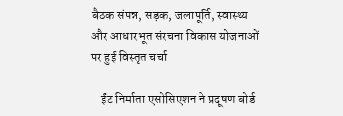बैठक संपन्न, सड़क, जलापूर्ति, स्वास्थ्य और आधारभूत संरचना विकास योजनाओं पर हुई विस्तृत चर्चा

    ईंट निर्माता एसोसिएशन ने प्रदूषण बोर्ड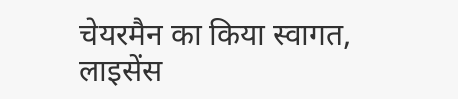चेयरमैन का किया स्वागत, लाइसेंस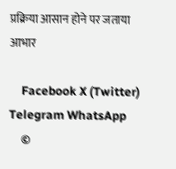प्रक्रिया आसान होने पर जताया आभार

    Facebook X (Twitter) Telegram WhatsApp
    ©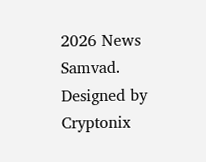2026 News Samvad. Designed by Cryptonix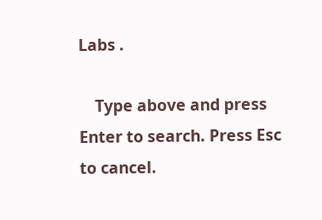Labs .

    Type above and press Enter to search. Press Esc to cancel.